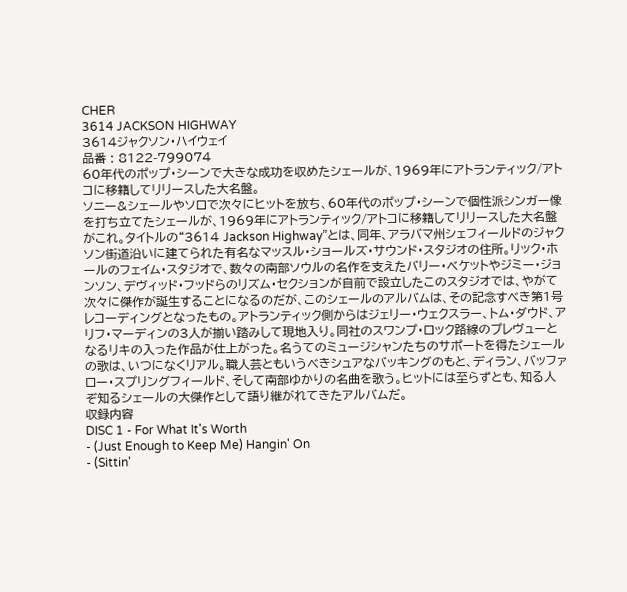CHER
3614 JACKSON HIGHWAY
3614ジャクソン・ハイウェイ
品番 : 8122-799074
60年代のポップ・シーンで大きな成功を収めたシェールが、1969年にアトランティック/アトコに移籍してリリースした大名盤。
ソニー&シェールやソロで次々にヒットを放ち、60年代のポップ・シーンで個性派シンガー像を打ち立てたシェールが、1969年にアトランティック/アトコに移籍してリリースした大名盤がこれ。タイトルの“3614 Jackson Highway”とは、同年、アラバマ州シェフィールドのジャクソン街道沿いに建てられた有名なマッスル・ショールズ・サウンド・スタジオの住所。リック・ホールのフェイム・スタジオで、数々の南部ソウルの名作を支えたバリー・ベケットやジミー・ジョンソン、デヴィッド・フッドらのリズム・セクションが自前で設立したこのスタジオでは、やがて次々に傑作が誕生することになるのだが、このシェールのアルバムは、その記念すべき第1号レコーディングとなったもの。アトランティック側からはジェリー・ウェクスラー、トム・ダウド、アリフ・マーディンの3人が揃い踏みして現地入り。同社のスワンプ・ロック路線のプレヴューとなるリキの入った作品が仕上がった。名うてのミュージシャンたちのサポートを得たシェールの歌は、いつになくリアル。職人芸ともいうべきシュアなバッキングのもと、ディラン、バッファロー・スプリングフィールド、そして南部ゆかりの名曲を歌う。ヒットには至らずとも、知る人ぞ知るシェールの大傑作として語り継がれてきたアルバムだ。
収録内容
DISC 1 - For What It's Worth
- (Just Enough to Keep Me) Hangin' On
- (Sittin'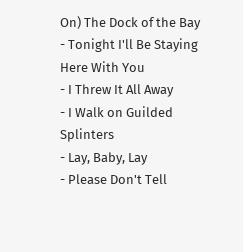On) The Dock of the Bay
- Tonight I'll Be Staying Here With You
- I Threw It All Away
- I Walk on Guilded Splinters
- Lay, Baby, Lay
- Please Don't Tell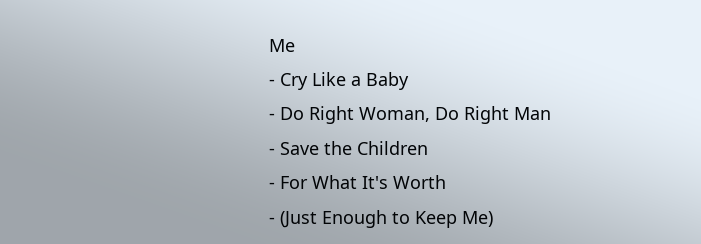Me
- Cry Like a Baby
- Do Right Woman, Do Right Man
- Save the Children
- For What It's Worth
- (Just Enough to Keep Me)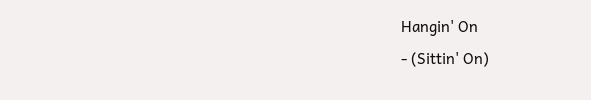Hangin' On
- (Sittin' On)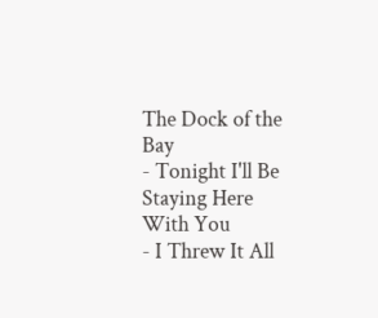The Dock of the Bay
- Tonight I'll Be Staying Here With You
- I Threw It All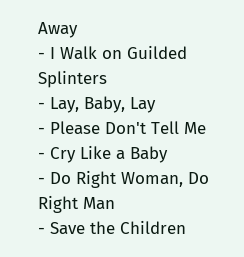Away
- I Walk on Guilded Splinters
- Lay, Baby, Lay
- Please Don't Tell Me
- Cry Like a Baby
- Do Right Woman, Do Right Man
- Save the Children